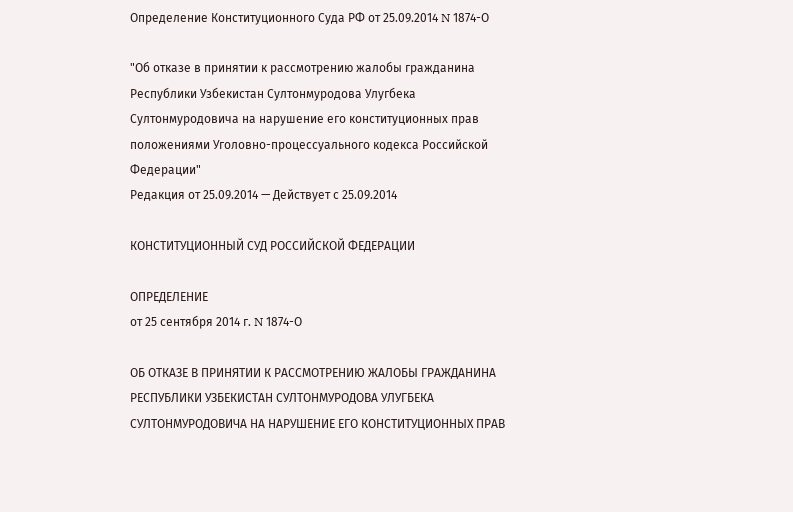Определение Конституционного Суда РФ от 25.09.2014 N 1874-О

"Об отказе в принятии к рассмотрению жалобы гражданина Республики Узбекистан Султонмуродова Улугбека Султонмуродовича на нарушение его конституционных прав положениями Уголовно-процессуального кодекса Российской Федерации"
Редакция от 25.09.2014 — Действует с 25.09.2014

КОНСТИТУЦИОННЫЙ СУД РОССИЙСКОЙ ФЕДЕРАЦИИ

ОПРЕДЕЛЕНИЕ
от 25 сентября 2014 г. N 1874-О

ОБ ОТКАЗЕ В ПРИНЯТИИ К РАССМОТРЕНИЮ ЖАЛОБЫ ГРАЖДАНИНА РЕСПУБЛИКИ УЗБЕКИСТАН СУЛТОНМУРОДОВА УЛУГБЕКА СУЛТОНМУРОДОВИЧА НА НАРУШЕНИЕ ЕГО КОНСТИТУЦИОННЫХ ПРАВ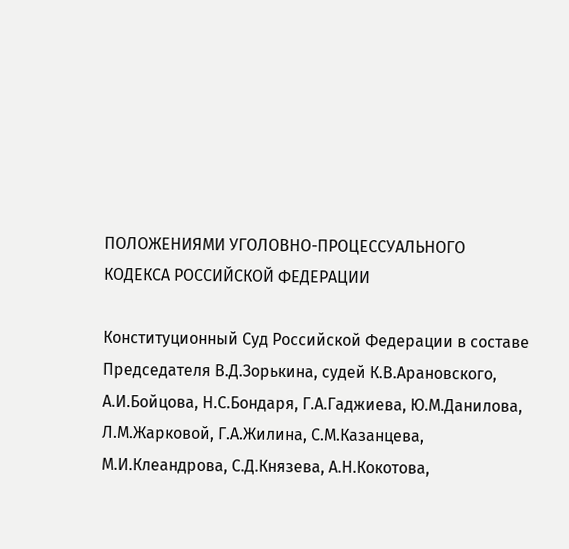ПОЛОЖЕНИЯМИ УГОЛОВНО-ПРОЦЕССУАЛЬНОГО КОДЕКСА РОССИЙСКОЙ ФЕДЕРАЦИИ

Конституционный Суд Российской Федерации в составе Председателя В.Д.Зорькина, судей К.В.Арановского, А.И.Бойцова, Н.С.Бондаря, Г.А.Гаджиева, Ю.М.Данилова, Л.М.Жарковой, Г.А.Жилина, С.М.Казанцева, М.И.Клеандрова, С.Д.Князева, А.Н.Кокотова,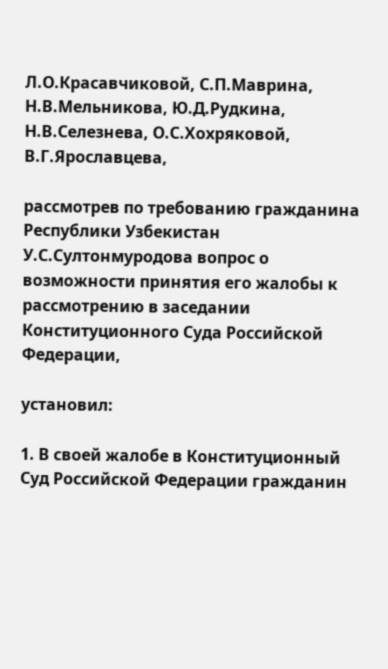Л.О.Красавчиковой, С.П.Маврина, Н.В.Мельникова, Ю.Д.Рудкина, Н.В.Селезнева, О.С.Хохряковой, В.Г.Ярославцева,

рассмотрев по требованию гражданина Республики Узбекистан У.С.Султонмуродова вопрос о возможности принятия его жалобы к рассмотрению в заседании Конституционного Суда Российской Федерации,

установил:

1. В своей жалобе в Конституционный Суд Российской Федерации гражданин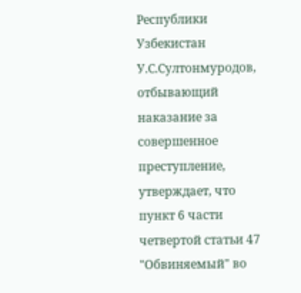Республики Узбекистан У.С.Султонмуродов, отбывающий наказание за совершенное преступление, утверждает, что пункт 6 части четвертой статьи 47 "Обвиняемый" во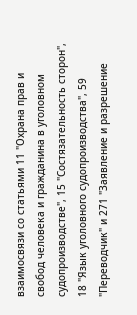взаимосвязи со статьями 11 "Охрана прав и свобод человека и гражданина в уголовном судопроизводстве", 15 "Состязательность сторон", 18 "Язык уголовного судопроизводства", 59 "Переводчик" и 271 "Заявление и разрешение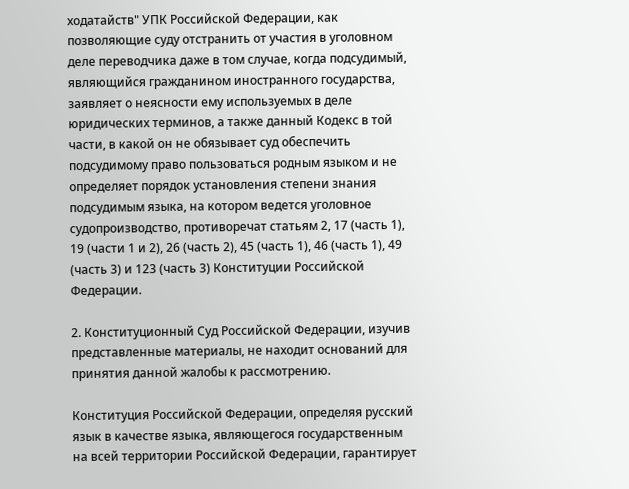ходатайств" УПК Российской Федерации, как позволяющие суду отстранить от участия в уголовном деле переводчика даже в том случае, когда подсудимый, являющийся гражданином иностранного государства, заявляет о неясности ему используемых в деле юридических терминов, а также данный Кодекс в той части, в какой он не обязывает суд обеспечить подсудимому право пользоваться родным языком и не определяет порядок установления степени знания подсудимым языка, на котором ведется уголовное судопроизводство, противоречат статьям 2, 17 (часть 1), 19 (части 1 и 2), 26 (часть 2), 45 (часть 1), 46 (часть 1), 49 (часть 3) и 123 (часть 3) Конституции Российской Федерации.

2. Конституционный Суд Российской Федерации, изучив представленные материалы, не находит оснований для принятия данной жалобы к рассмотрению.

Конституция Российской Федерации, определяя русский язык в качестве языка, являющегося государственным на всей территории Российской Федерации, гарантирует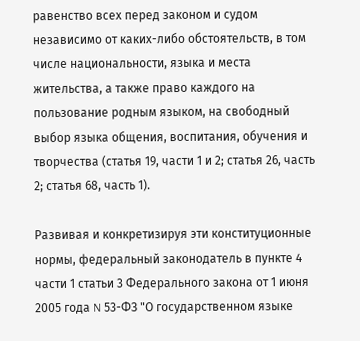равенство всех перед законом и судом независимо от каких-либо обстоятельств, в том числе национальности, языка и места жительства, а также право каждого на пользование родным языком, на свободный выбор языка общения, воспитания, обучения и творчества (статья 19, части 1 и 2; статья 26, часть 2; статья 68, часть 1).

Развивая и конкретизируя эти конституционные нормы, федеральный законодатель в пункте 4 части 1 статьи 3 Федерального закона от 1 июня 2005 года N 53-ФЗ "О государственном языке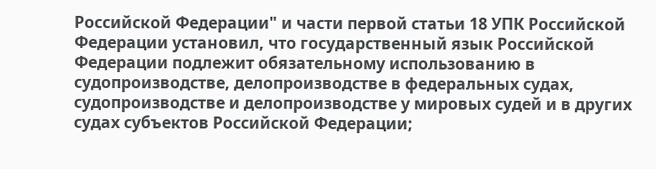Российской Федерации" и части первой статьи 18 УПК Российской Федерации установил, что государственный язык Российской Федерации подлежит обязательному использованию в судопроизводстве, делопроизводстве в федеральных судах, судопроизводстве и делопроизводстве у мировых судей и в других судах субъектов Российской Федерации;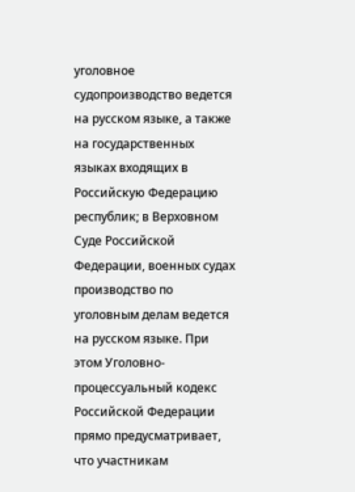уголовное судопроизводство ведется на русском языке, а также на государственных языках входящих в Российскую Федерацию республик; в Верховном Суде Российской Федерации, военных судах производство по уголовным делам ведется на русском языке. При этом Уголовно-процессуальный кодекс Российской Федерации прямо предусматривает, что участникам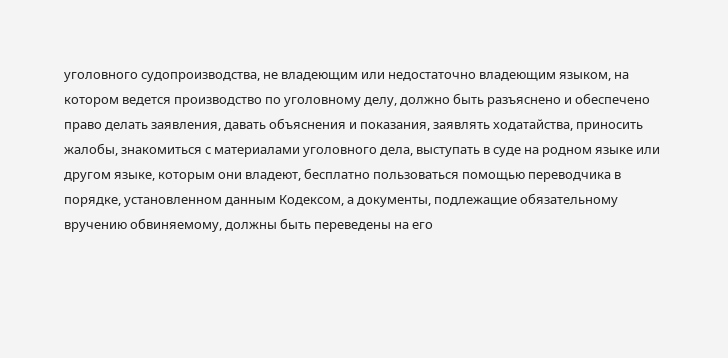уголовного судопроизводства, не владеющим или недостаточно владеющим языком, на котором ведется производство по уголовному делу, должно быть разъяснено и обеспечено право делать заявления, давать объяснения и показания, заявлять ходатайства, приносить жалобы, знакомиться с материалами уголовного дела, выступать в суде на родном языке или другом языке, которым они владеют, бесплатно пользоваться помощью переводчика в порядке, установленном данным Кодексом, а документы, подлежащие обязательному вручению обвиняемому, должны быть переведены на его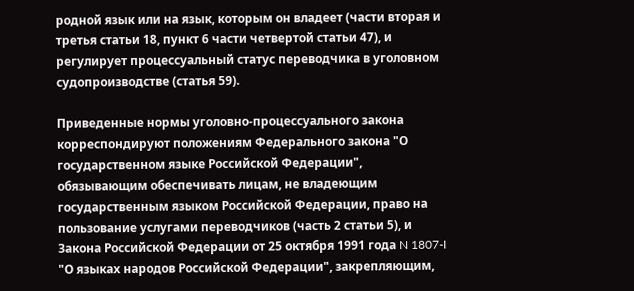родной язык или на язык, которым он владеет (части вторая и третья статьи 18, пункт 6 части четвертой статьи 47), и регулирует процессуальный статус переводчика в уголовном судопроизводстве (статья 59).

Приведенные нормы уголовно-процессуального закона корреспондируют положениям Федерального закона "О государственном языке Российской Федерации", обязывающим обеспечивать лицам, не владеющим государственным языком Российской Федерации, право на пользование услугами переводчиков (часть 2 статьи 5), и Закона Российской Федерации от 25 октября 1991 года N 1807-I "О языках народов Российской Федерации", закрепляющим,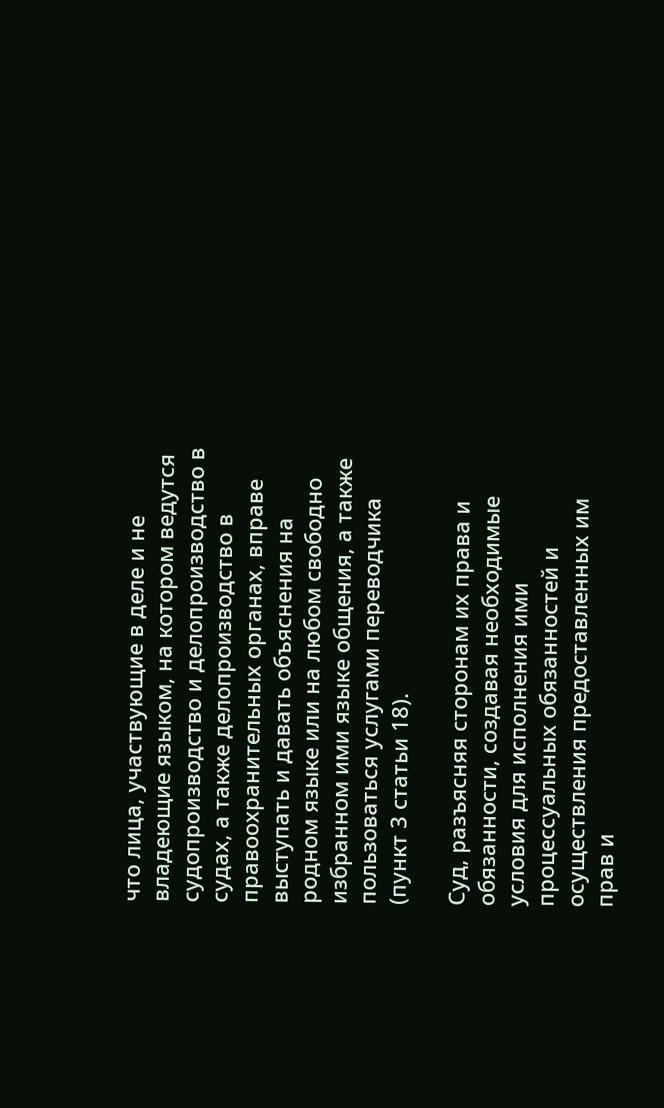что лица, участвующие в деле и не владеющие языком, на котором ведутся судопроизводство и делопроизводство в судах, а также делопроизводство в правоохранительных органах, вправе выступать и давать объяснения на родном языке или на любом свободно избранном ими языке общения, а также пользоваться услугами переводчика (пункт 3 статьи 18).

Суд, разъясняя сторонам их права и обязанности, создавая необходимые условия для исполнения ими процессуальных обязанностей и осуществления предоставленных им прав и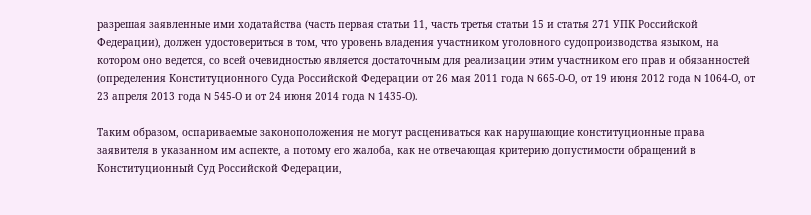разрешая заявленные ими ходатайства (часть первая статьи 11, часть третья статьи 15 и статья 271 УПК Российской Федерации), должен удостовериться в том, что уровень владения участником уголовного судопроизводства языком, на котором оно ведется, со всей очевидностью является достаточным для реализации этим участником его прав и обязанностей (определения Конституционного Суда Российской Федерации от 26 мая 2011 года N 665-О-О, от 19 июня 2012 года N 1064-О, от 23 апреля 2013 года N 545-О и от 24 июня 2014 года N 1435-О).

Таким образом, оспариваемые законоположения не могут расцениваться как нарушающие конституционные права заявителя в указанном им аспекте, а потому его жалоба, как не отвечающая критерию допустимости обращений в Конституционный Суд Российской Федерации,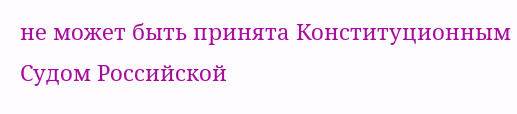не может быть принята Конституционным Судом Российской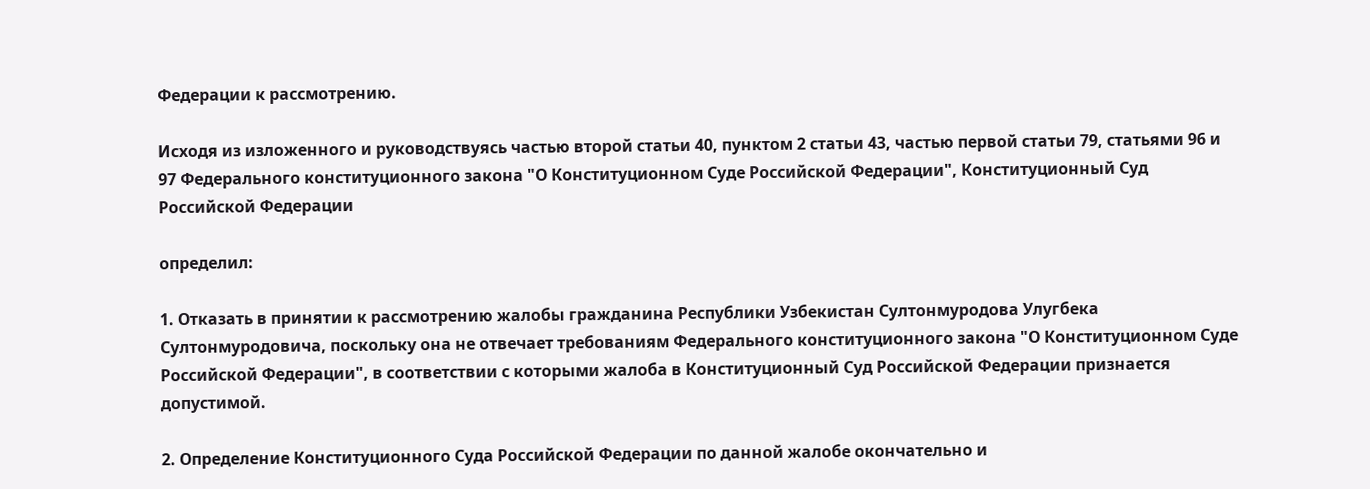Федерации к рассмотрению.

Исходя из изложенного и руководствуясь частью второй статьи 40, пунктом 2 статьи 43, частью первой статьи 79, статьями 96 и 97 Федерального конституционного закона "О Конституционном Суде Российской Федерации", Конституционный Суд Российской Федерации

определил:

1. Отказать в принятии к рассмотрению жалобы гражданина Республики Узбекистан Султонмуродова Улугбека Султонмуродовича, поскольку она не отвечает требованиям Федерального конституционного закона "О Конституционном Суде Российской Федерации", в соответствии с которыми жалоба в Конституционный Суд Российской Федерации признается допустимой.

2. Определение Конституционного Суда Российской Федерации по данной жалобе окончательно и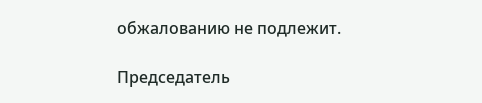обжалованию не подлежит.

Председатель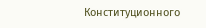Конституционного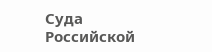Суда
Российской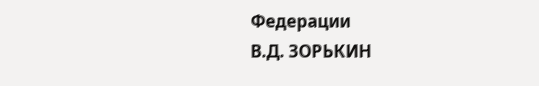Федерации
В.Д. ЗОРЬКИН